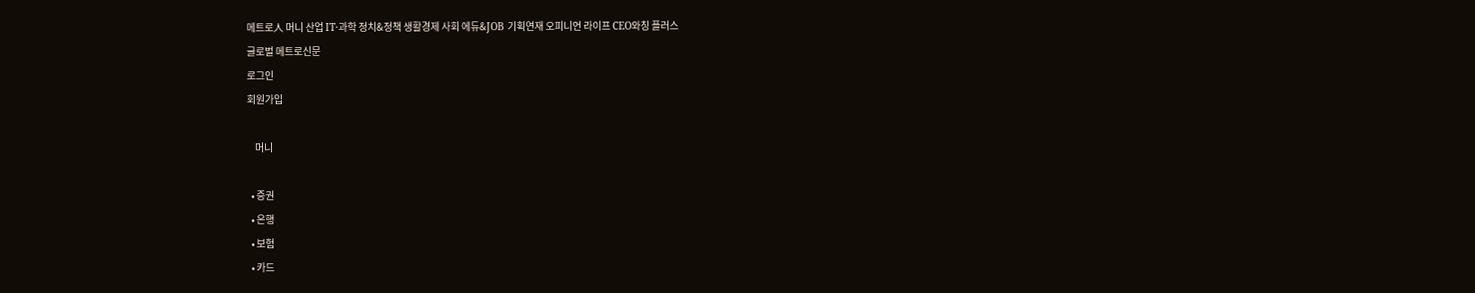메트로人 머니 산업 IT·과학 정치&정책 생활경제 사회 에듀&JOB 기획연재 오피니언 라이프 CEO와칭 플러스
글로벌 메트로신문
로그인
회원가입

    머니

  • 증권
  • 은행
  • 보험
  • 카드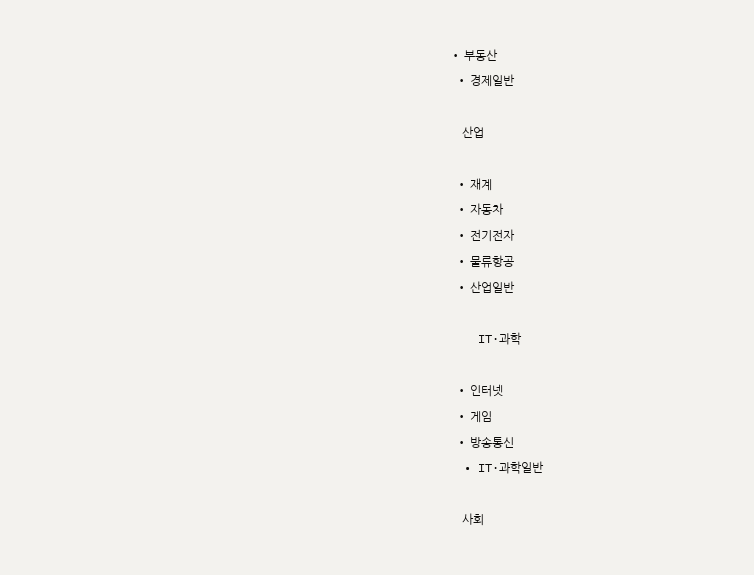• 부동산
  • 경제일반

    산업

  • 재계
  • 자동차
  • 전기전자
  • 물류항공
  • 산업일반

    IT·과학

  • 인터넷
  • 게임
  • 방송통신
  • IT·과학일반

    사회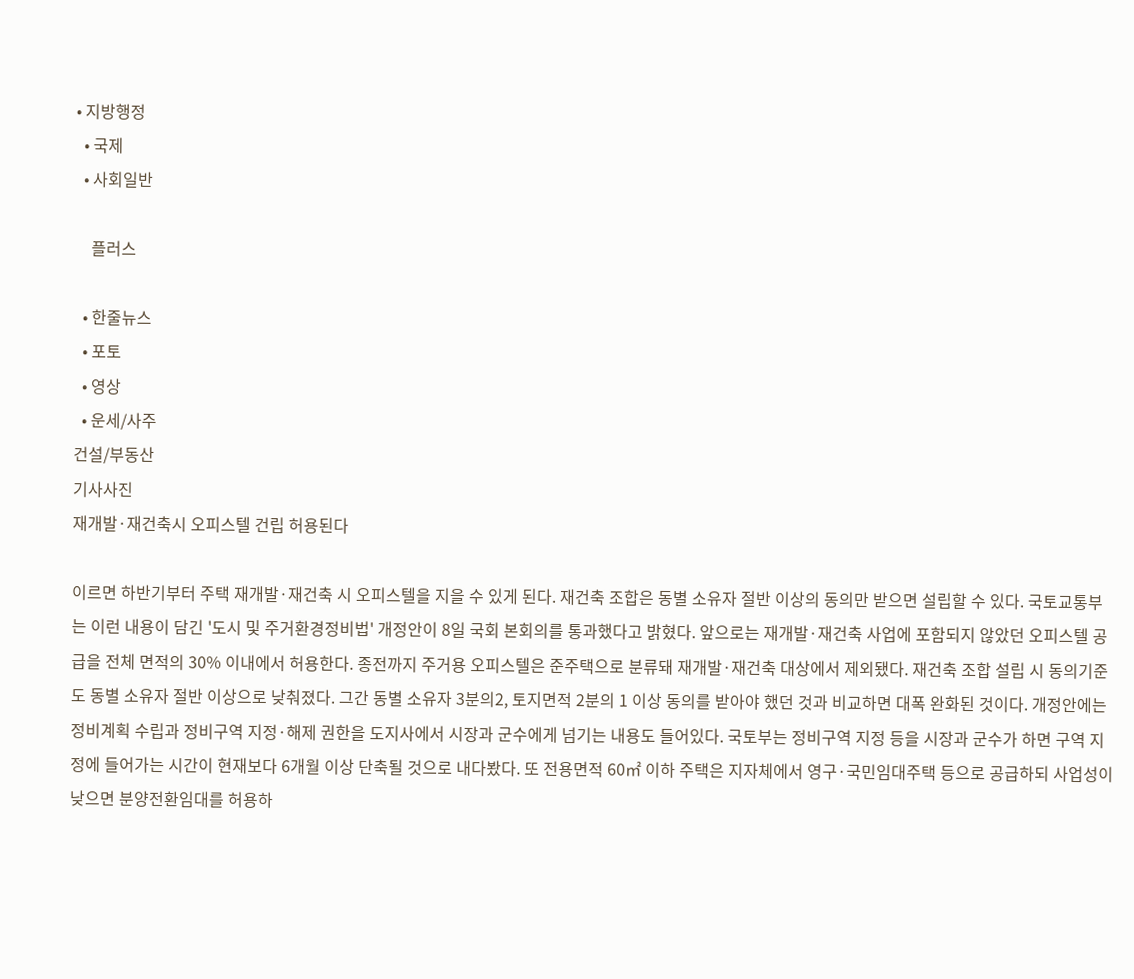• 지방행정
  • 국제
  • 사회일반

    플러스

  • 한줄뉴스
  • 포토
  • 영상
  • 운세/사주
건설/부동산
기사사진
재개발·재건축시 오피스텔 건립 허용된다

이르면 하반기부터 주택 재개발·재건축 시 오피스텔을 지을 수 있게 된다. 재건축 조합은 동별 소유자 절반 이상의 동의만 받으면 설립할 수 있다. 국토교통부는 이런 내용이 담긴 '도시 및 주거환경정비법' 개정안이 8일 국회 본회의를 통과했다고 밝혔다. 앞으로는 재개발·재건축 사업에 포함되지 않았던 오피스텔 공급을 전체 면적의 30% 이내에서 허용한다. 종전까지 주거용 오피스텔은 준주택으로 분류돼 재개발·재건축 대상에서 제외됐다. 재건축 조합 설립 시 동의기준도 동별 소유자 절반 이상으로 낮춰졌다. 그간 동별 소유자 3분의2, 토지면적 2분의 1 이상 동의를 받아야 했던 것과 비교하면 대폭 완화된 것이다. 개정안에는 정비계획 수립과 정비구역 지정·해제 권한을 도지사에서 시장과 군수에게 넘기는 내용도 들어있다. 국토부는 정비구역 지정 등을 시장과 군수가 하면 구역 지정에 들어가는 시간이 현재보다 6개월 이상 단축될 것으로 내다봤다. 또 전용면적 60㎡ 이하 주택은 지자체에서 영구·국민임대주택 등으로 공급하되 사업성이 낮으면 분양전환임대를 허용하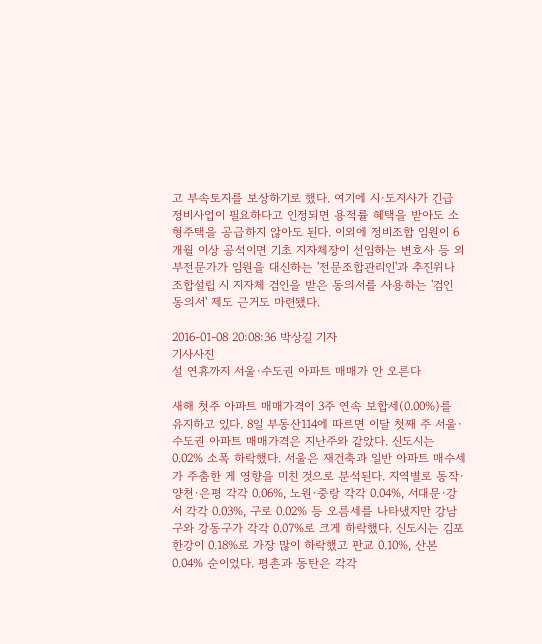고 부속토지를 보상하기로 했다. 여기에 시·도지사가 긴급 정비사업이 필요하다고 인정되면 용적률 혜택을 받아도 소형주택을 공급하지 않아도 된다. 이외에 정비조합 임원이 6개월 이상 공석이면 기초 지자체장이 선임하는 변호사 등 외부전문가가 임원을 대신하는 '전문조합관리인'과 추진위나 조합설립 시 지자체 검인을 받은 동의서를 사용하는 '검인 동의서' 제도 근거도 마련됐다.

2016-01-08 20:08:36 박상길 기자
기사사진
설 연휴까지 서울·수도권 아파트 매매가 안 오른다

새해 첫주 아파트 매매가격이 3주 연속 보합세(0.00%)를 유지하고 있다. 8일 부동산114에 따르면 이달 첫째 주 서울·수도권 아파트 매매가격은 지난주와 같았다. 신도시는 0.02% 소폭 하락했다. 서울은 재건축과 일반 아파트 매수세가 주춤한 게 영향을 미친 것으로 분석된다. 지역별로 동작·양천·은평 각각 0.06%, 노원·중랑 각각 0.04%, 서대문·강서 각각 0.03%, 구로 0.02% 등 오름세를 나타냈지만 강남구와 강동구가 각각 0.07%로 크게 하락했다. 신도시는 김포한강이 0.18%로 가장 많이 하락했고 판교 0.10%, 산본 0.04% 순이었다. 평촌과 동탄은 각각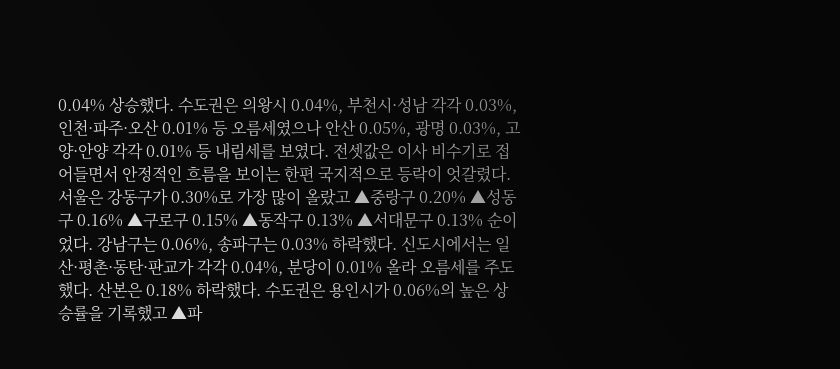0.04% 상승했다. 수도권은 의왕시 0.04%, 부천시·성남 각각 0.03%, 인천·파주·오산 0.01% 등 오름세였으나 안산 0.05%, 광명 0.03%, 고양·안양 각각 0.01% 등 내림세를 보였다. 전셋값은 이사 비수기로 접어들면서 안정적인 흐름을 보이는 한편 국지적으로 등락이 엇갈렸다. 서울은 강동구가 0.30%로 가장 많이 올랐고 ▲중랑구 0.20% ▲성동구 0.16% ▲구로구 0.15% ▲동작구 0.13% ▲서대문구 0.13% 순이었다. 강남구는 0.06%, 송파구는 0.03% 하락했다. 신도시에서는 일산·평촌·동탄·판교가 각각 0.04%, 분당이 0.01% 올라 오름세를 주도했다. 산본은 0.18% 하락했다. 수도권은 용인시가 0.06%의 높은 상승률을 기록했고 ▲파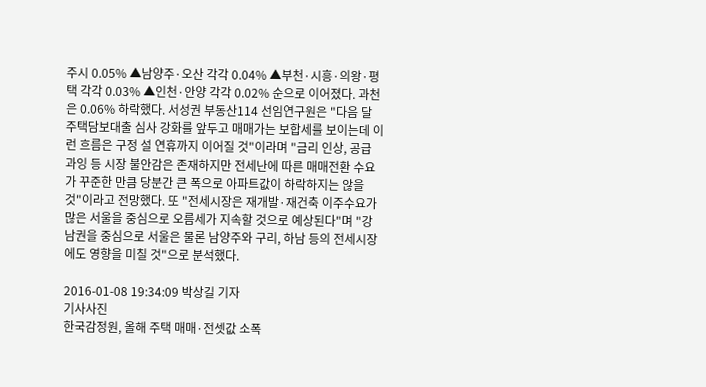주시 0.05% ▲남양주·오산 각각 0.04% ▲부천·시흥·의왕·평택 각각 0.03% ▲인천·안양 각각 0.02% 순으로 이어졌다. 과천은 0.06% 하락했다. 서성권 부동산114 선임연구원은 "다음 달 주택담보대출 심사 강화를 앞두고 매매가는 보합세를 보이는데 이런 흐름은 구정 설 연휴까지 이어질 것"이라며 "금리 인상, 공급 과잉 등 시장 불안감은 존재하지만 전세난에 따른 매매전환 수요가 꾸준한 만큼 당분간 큰 폭으로 아파트값이 하락하지는 않을 것"이라고 전망했다. 또 "전세시장은 재개발·재건축 이주수요가 많은 서울을 중심으로 오름세가 지속할 것으로 예상된다"며 "강남권을 중심으로 서울은 물론 남양주와 구리, 하남 등의 전세시장에도 영향을 미칠 것"으로 분석했다.

2016-01-08 19:34:09 박상길 기자
기사사진
한국감정원, 올해 주택 매매·전셋값 소폭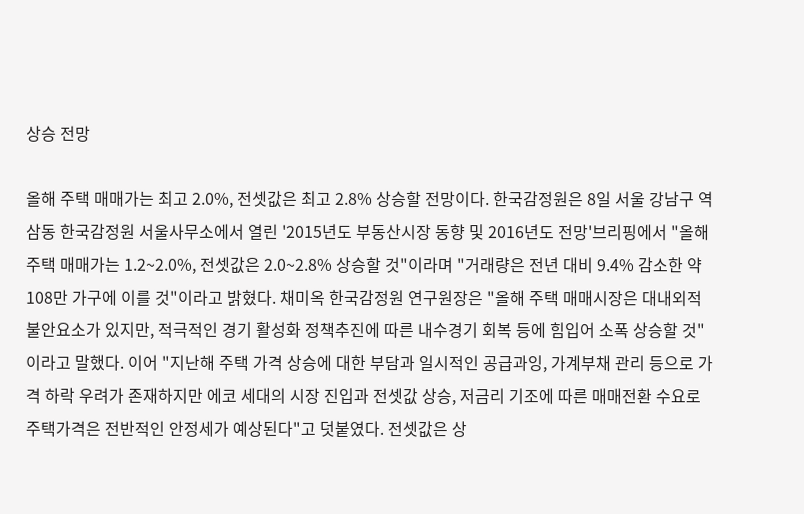상승 전망

올해 주택 매매가는 최고 2.0%, 전셋값은 최고 2.8% 상승할 전망이다. 한국감정원은 8일 서울 강남구 역삼동 한국감정원 서울사무소에서 열린 '2015년도 부동산시장 동향 및 2016년도 전망'브리핑에서 "올해 주택 매매가는 1.2~2.0%, 전셋값은 2.0~2.8% 상승할 것"이라며 "거래량은 전년 대비 9.4% 감소한 약 108만 가구에 이를 것"이라고 밝혔다. 채미옥 한국감정원 연구원장은 "올해 주택 매매시장은 대내외적 불안요소가 있지만, 적극적인 경기 활성화 정책추진에 따른 내수경기 회복 등에 힘입어 소폭 상승할 것"이라고 말했다. 이어 "지난해 주택 가격 상승에 대한 부담과 일시적인 공급과잉, 가계부채 관리 등으로 가격 하락 우려가 존재하지만 에코 세대의 시장 진입과 전셋값 상승, 저금리 기조에 따른 매매전환 수요로 주택가격은 전반적인 안정세가 예상된다"고 덧붙였다. 전셋값은 상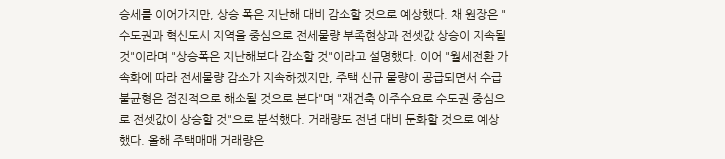승세를 이어가지만, 상승 폭은 지난해 대비 감소할 것으로 예상했다. 채 원장은 "수도권과 혁신도시 지역을 중심으로 전세물량 부족현상과 전셋값 상승이 지속될 것"이라며 "상승폭은 지난해보다 감소할 것"이라고 설명했다. 이어 "월세전환 가속화에 따라 전세물량 감소가 지속하겠지만, 주택 신규 물량이 공급되면서 수급불균형은 점진적으로 해소될 것으로 본다"며 "재건축 이주수요로 수도권 중심으로 전셋값이 상승할 것"으로 분석했다. 거래량도 전년 대비 둔화할 것으로 예상했다. 올해 주택매매 거래량은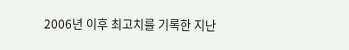2006년 이후 최고치를 기록한 지난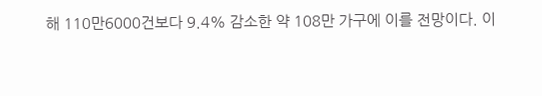해 110만6000건보다 9.4% 감소한 약 108만 가구에 이를 전망이다. 이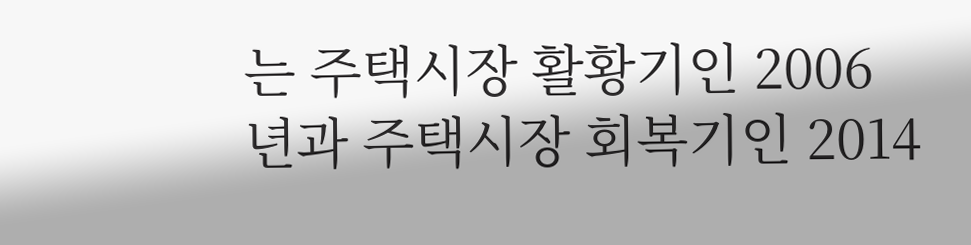는 주택시장 활황기인 2006년과 주택시장 회복기인 2014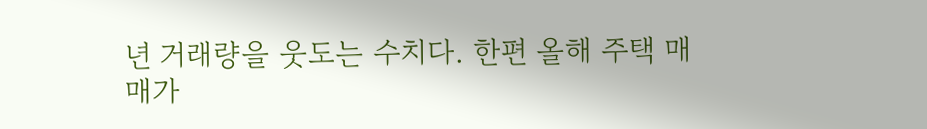년 거래량을 웃도는 수치다. 한편 올해 주택 매매가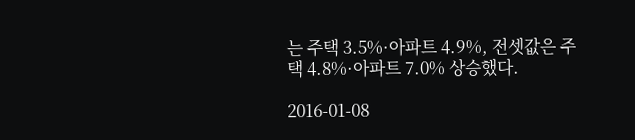는 주택 3.5%·아파트 4.9%, 전셋값은 주택 4.8%·아파트 7.0% 상승했다.

2016-01-08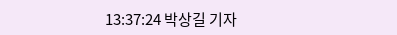13:37:24 박상길 기자